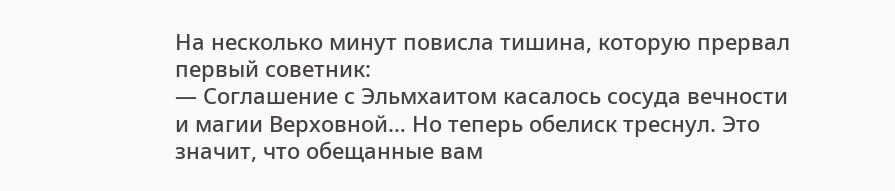На несколько минут повисла тишина, которую прервал первый советник:
— Соглашение с Эльмхаитом касалось сосуда вечности и магии Верховной… Но теперь обелиск треснул. Это значит, что обещанные вам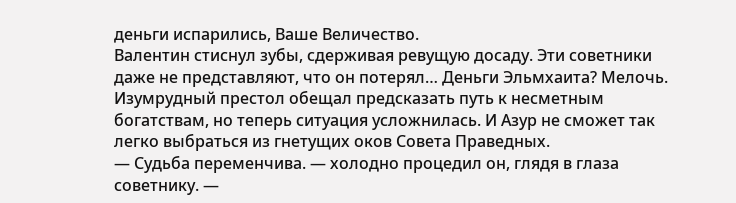деньги испарились, Ваше Величество.
Валентин стиснул зубы, сдерживая ревущую досаду. Эти советники даже не представляют, что он потерял… Деньги Эльмхаита? Мелочь. Изумрудный престол обещал предсказать путь к несметным богатствам, но теперь ситуация усложнилась. И Азур не сможет так легко выбраться из гнетущих оков Совета Праведных.
— Судьба переменчива. — холодно процедил он, глядя в глаза советнику. —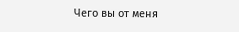Чего вы от меня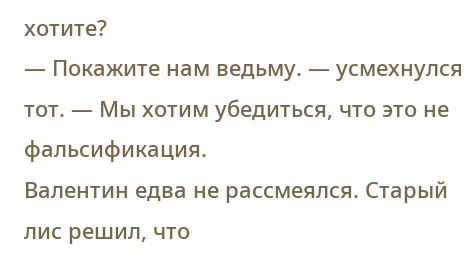хотите?
— Покажите нам ведьму. — усмехнулся тот. — Мы хотим убедиться, что это не фальсификация.
Валентин едва не рассмеялся. Старый лис решил, что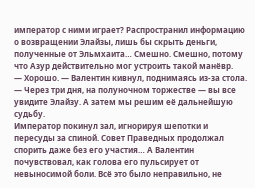император с ними играет? Распространил информацию о возвращении Элайзы, лишь бы скрыть деньги, полученные от Эльмхаита… Смешно. Смешно, потому что Азур действительно мог устроить такой манёвр.
— Хорошо. — Валентин кивнул, поднимаясь из-за стола. — Через три дня, на полуночном торжестве — вы все увидите Элайзу. А затем мы решим её дальнейшую судьбу.
Император покинул зал, игнорируя шепотки и пересуды за спиной. Совет Праведных продолжал спорить даже без его участия… А Валентин почувствовал, как голова его пульсирует от невыносимой боли. Всё это было неправильно, не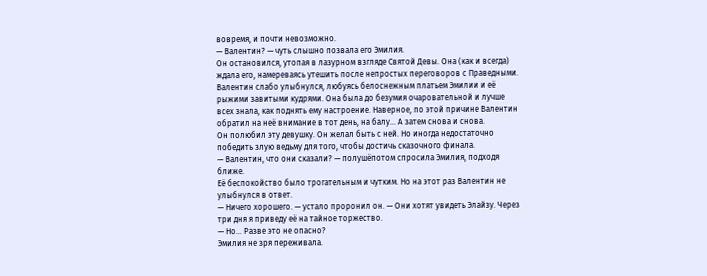вовремя, и почти невозможно.
— Валентин? — чуть слышно позвала его Эмилия.
Он остановился, утопая в лазурном взгляде Святой Девы. Она (как и всегда) ждала его, намереваясь утешить после непростых переговоров с Праведными. Валентин слабо улыбнулся, любуясь белоснежным платьем Эмилии и её рыжими завитыми кудрями. Она была до безумия очаровательной и лучше всех знала, как поднять ему настроение. Наверное, по этой причине Валентин обратил на неё внимание в тот день, на балу… А затем снова и снова.
Он полюбил эту девушку. Он желал быть с ней. Но иногда недостаточно победить злую ведьму для того, чтобы достичь сказочного финала.
— Валентин, что они сказали? — полушёпотом спросила Эмилия, подходя ближе.
Её беспокойство было трогательным и чутким. Но на этот раз Валентин не улыбнулся в ответ.
— Ничего хорошего. — устало проронил он. — Они хотят увидеть Элайзу. Через три дня я приведу её на тайное торжество.
— Но… Разве это не опасно?
Эмилия не зря переживала.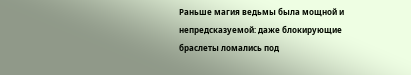Раньше магия ведьмы была мощной и непредсказуемой: даже блокирующие браслеты ломались под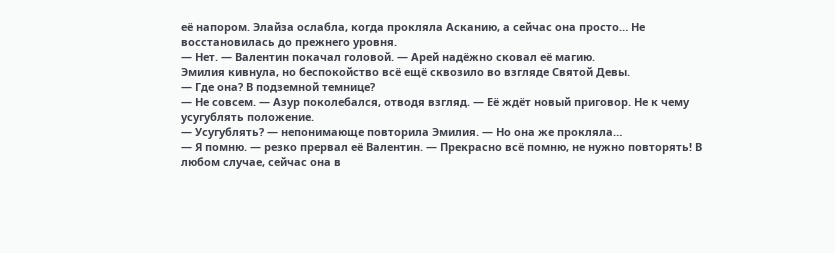её напором. Элайза ослабла, когда прокляла Асканию, а сейчас она просто… Не восстановилась до прежнего уровня.
— Нет. — Валентин покачал головой. — Арей надёжно сковал её магию.
Эмилия кивнула, но беспокойство всё ещё сквозило во взгляде Святой Девы.
— Где она? В подземной темнице?
— Не совсем. — Азур поколебался, отводя взгляд. — Её ждёт новый приговор. Не к чему усугублять положение.
— Усугублять? — непонимающе повторила Эмилия. — Но она же прокляла…
— Я помню. — резко прервал её Валентин. — Прекрасно всё помню, не нужно повторять! В любом случае, сейчас она в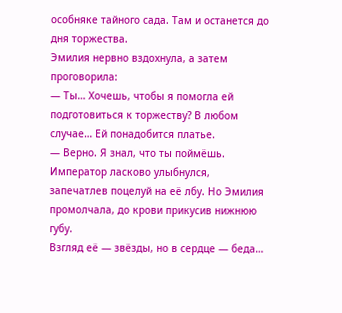особняке тайного сада. Там и останется до дня торжества.
Эмилия нервно вздохнула, а затем проговорила:
— Ты… Хочешь, чтобы я помогла ей подготовиться к торжеству? В любом случае… Ей понадобится платье.
— Верно. Я знал, что ты поймёшь.
Император ласково улыбнулся, запечатлев поцелуй на её лбу. Но Эмилия промолчала, до крови прикусив нижнюю губу.
Взгляд её — звёзды, но в сердце — беда…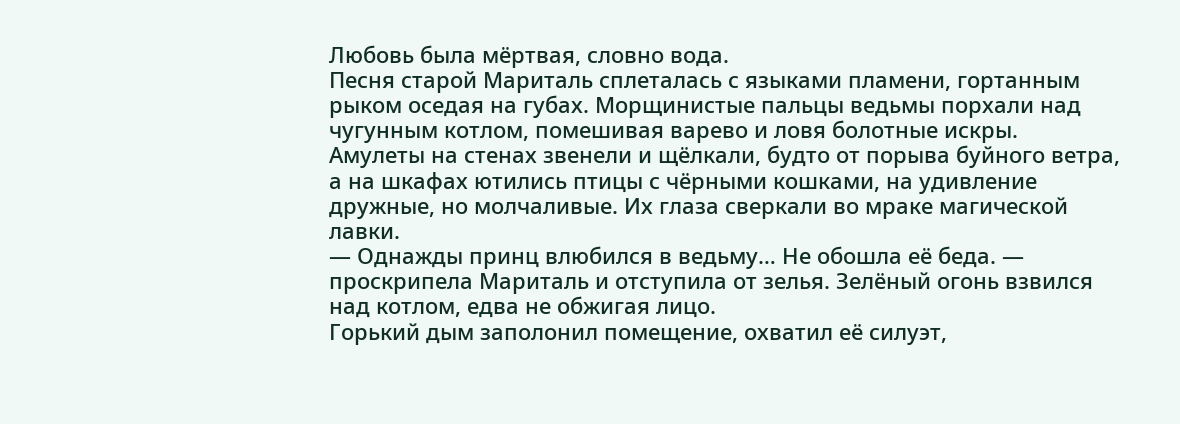Любовь была мёртвая, словно вода.
Песня старой Мариталь сплеталась с языками пламени, гортанным рыком оседая на губах. Морщинистые пальцы ведьмы порхали над чугунным котлом, помешивая варево и ловя болотные искры.
Амулеты на стенах звенели и щёлкали, будто от порыва буйного ветра, а на шкафах ютились птицы с чёрными кошками, на удивление дружные, но молчаливые. Их глаза сверкали во мраке магической лавки.
— Однажды принц влюбился в ведьму… Не обошла её беда. — проскрипела Мариталь и отступила от зелья. Зелёный огонь взвился над котлом, едва не обжигая лицо.
Горький дым заполонил помещение, охватил её силуэт,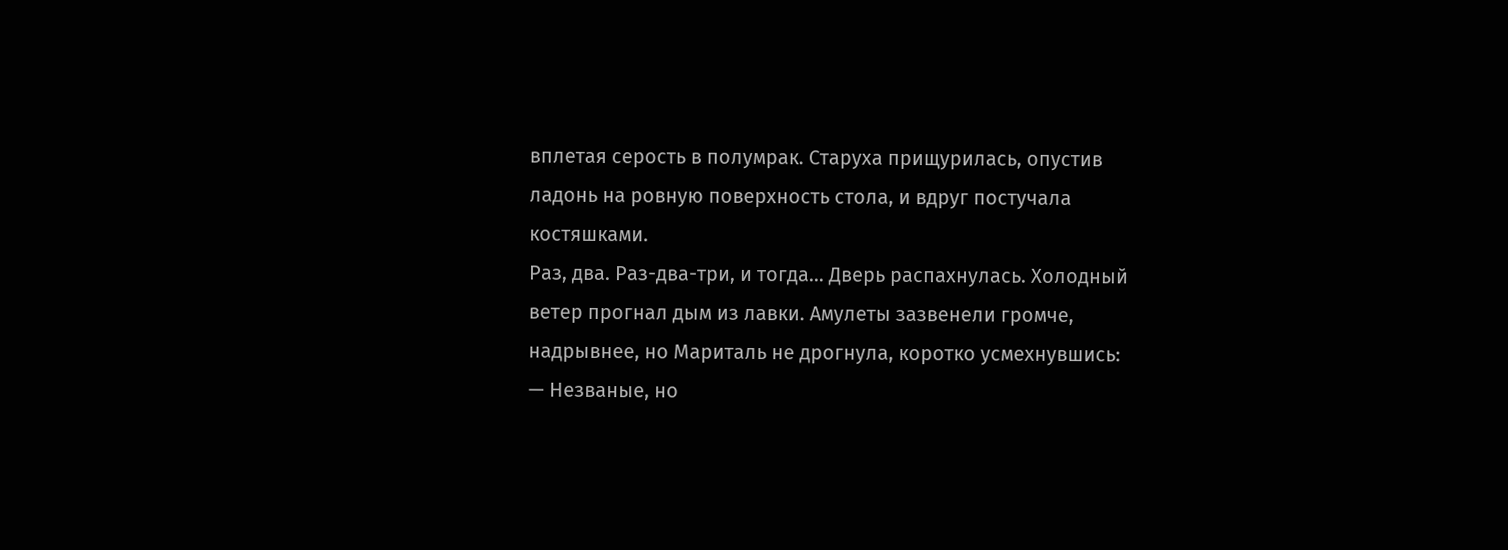вплетая серость в полумрак. Старуха прищурилась, опустив ладонь на ровную поверхность стола, и вдруг постучала костяшками.
Раз, два. Раз-два-три, и тогда… Дверь распахнулась. Холодный ветер прогнал дым из лавки. Амулеты зазвенели громче, надрывнее, но Мариталь не дрогнула, коротко усмехнувшись:
— Незваные, но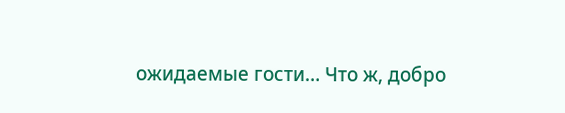ожидаемые гости… Что ж, добро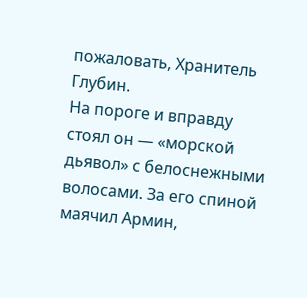пожаловать, Хранитель Глубин.
На пороге и вправду стоял он — «морской дьявол» с белоснежными волосами. За его спиной маячил Армин,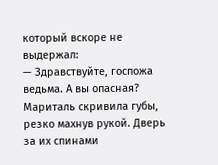который вскоре не выдержал:
— Здравствуйте, госпожа ведьма. А вы опасная?
Мариталь скривила губы, резко махнув рукой. Дверь за их спинами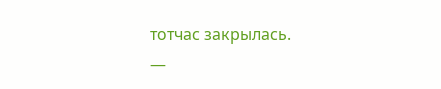тотчас закрылась.
—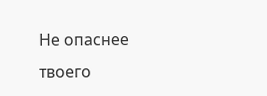Не опаснее твоего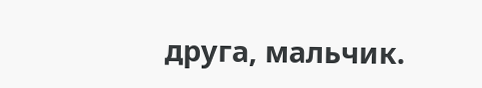друга, мальчик.